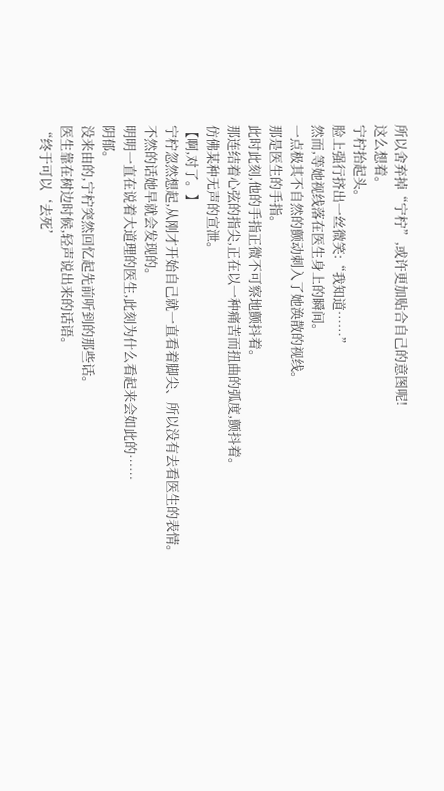所以舍弃掉“宁柠”,或许更加贴合自己的意图呢!
这么想着。
宁柠抬起头。
脸上强行挤出一丝微笑:“我知道……”
然而,等她视线落在医生身上的瞬间。
一点极其不自然的颤动刺入了她涣散的视线。
那是医生的手指。
此时此刻,他的手指正微不可察地颤抖着。
那连结着心弦的指尖,正在以一种痛苦而扭曲的弧度,颤抖着。
仿佛某种无声的宣泄。
【啊,对了。】
宁柠忽然想起,从刚才开始自己就一直看着脚尖、所以没有去看医生的表情。
不然的话她早就会发现的。
明明一直在说着大道理的医生,此刻为什么看起来会如此的……
阴郁。
没来由的,宁柠突然回忆起先前听到的那些话。
医生靠在树边时候,轻声说出来的话语。
“终于可以‘去死’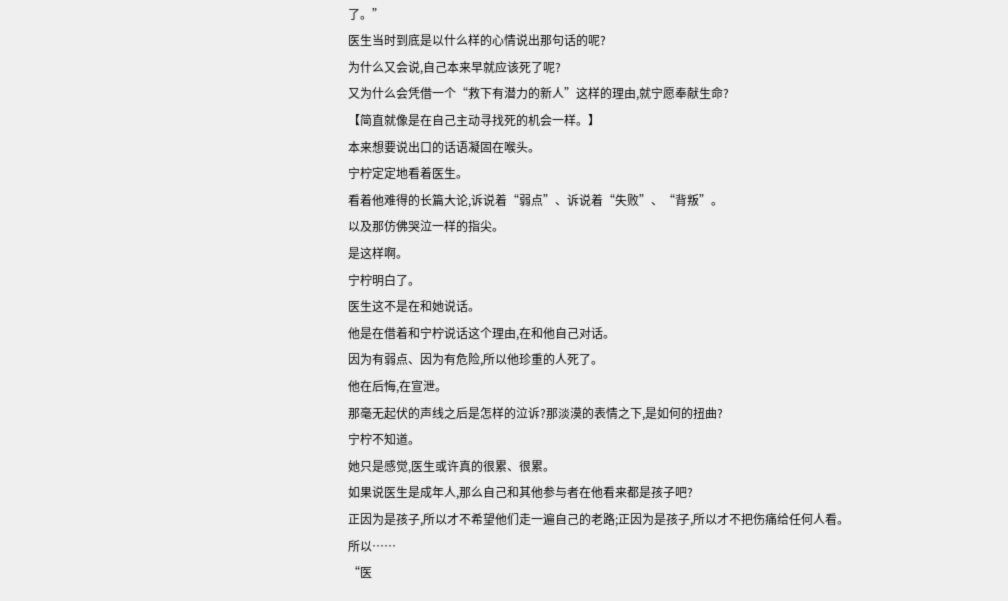了。”
医生当时到底是以什么样的心情说出那句话的呢?
为什么又会说,自己本来早就应该死了呢?
又为什么会凭借一个“救下有潜力的新人”这样的理由,就宁愿奉献生命?
【简直就像是在自己主动寻找死的机会一样。】
本来想要说出口的话语凝固在喉头。
宁柠定定地看着医生。
看着他难得的长篇大论,诉说着“弱点”、诉说着“失败”、“背叛”。
以及那仿佛哭泣一样的指尖。
是这样啊。
宁柠明白了。
医生这不是在和她说话。
他是在借着和宁柠说话这个理由,在和他自己对话。
因为有弱点、因为有危险,所以他珍重的人死了。
他在后悔,在宣泄。
那毫无起伏的声线之后是怎样的泣诉?那淡漠的表情之下,是如何的扭曲?
宁柠不知道。
她只是感觉,医生或许真的很累、很累。
如果说医生是成年人,那么自己和其他参与者在他看来都是孩子吧?
正因为是孩子,所以才不希望他们走一遍自己的老路;正因为是孩子,所以才不把伤痛给任何人看。
所以……
“医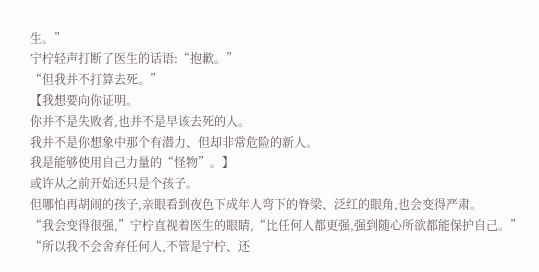生。”
宁柠轻声打断了医生的话语:“抱歉。”
“但我并不打算去死。”
【我想要向你证明。
你并不是失败者,也并不是早该去死的人。
我并不是你想象中那个有潜力、但却非常危险的新人。
我是能够使用自己力量的“怪物”。】
或许从之前开始还只是个孩子。
但哪怕再胡闹的孩子,亲眼看到夜色下成年人弯下的脊梁、泛红的眼角,也会变得严肃。
“我会变得很强,”宁柠直视着医生的眼睛,“比任何人都更强,强到随心所欲都能保护自己。”
“所以我不会舍弃任何人,不管是宁柠、还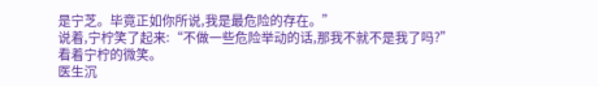是宁芝。毕竟正如你所说,我是最危险的存在。”
说着,宁柠笑了起来:“不做一些危险举动的话,那我不就不是我了吗?”
看着宁柠的微笑。
医生沉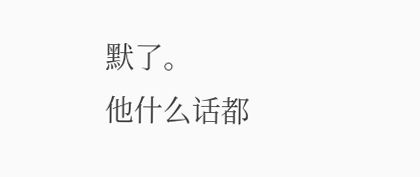默了。
他什么话都